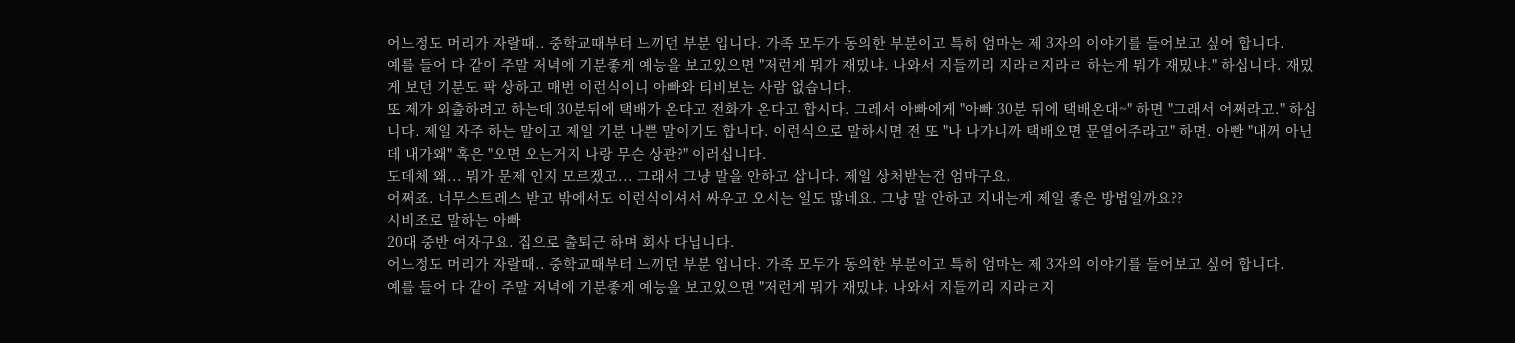어느정도 머리가 자랄때.. 중학교때부터 느끼던 부분 입니다. 가족 모두가 동의한 부분이고 특히 엄마는 제 3자의 이야기를 들어보고 싶어 합니다.
예를 들어 다 같이 주말 저녁에 기분좋게 예능을 보고있으면 "저런게 뭐가 재밌냐. 나와서 지들끼리 지라ㄹ지라ㄹ 하는게 뭐가 재밌냐." 하십니다. 재밌게 보던 기분도 팍 상하고 매번 이런식이니 아빠와 티비보는 사람 없습니다.
또 제가 외출하려고 하는데 30분뒤에 택배가 온다고 전화가 온다고 합시다. 그레서 아빠에게 "아빠 30분 뒤에 택배온대~" 하면 "그래서 어쩌라고." 하십니다. 제일 자주 하는 말이고 제일 기분 나쁜 말이기도 합니다. 이런식으로 말하시면 전 또 "나 나가니까 택배오면 문열어주라고" 하면. 아빤 "내꺼 아닌데 내가왜" 혹은 "오면 오는거지 나랑 무슨 상관?" 이러십니다.
도데체 왜... 뭐가 문제 인지 모르겠고... 그래서 그냥 말을 안하고 삽니다. 제일 상처받는건 엄마구요.
어쩌죠. 너무스트레스 받고 밖에서도 이런식이셔서 싸우고 오시는 일도 많네요. 그냥 말 안하고 지내는게 제일 좋은 방법일까요??
시비조로 말하는 아빠
20대 중반 여자구요. 집으로 출퇴근 하며 회사 다닙니다.
어느정도 머리가 자랄때.. 중학교때부터 느끼던 부분 입니다. 가족 모두가 동의한 부분이고 특히 엄마는 제 3자의 이야기를 들어보고 싶어 합니다.
예를 들어 다 같이 주말 저녁에 기분좋게 예능을 보고있으면 "저런게 뭐가 재밌냐. 나와서 지들끼리 지라ㄹ지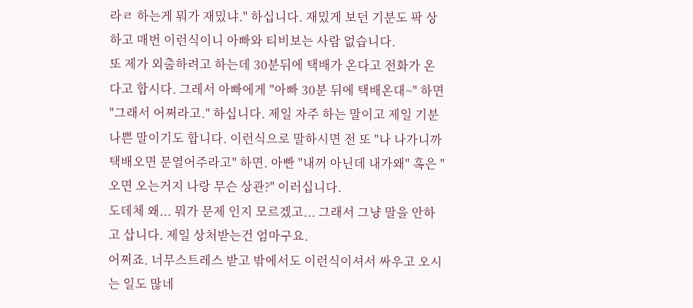라ㄹ 하는게 뭐가 재밌냐." 하십니다. 재밌게 보던 기분도 팍 상하고 매번 이런식이니 아빠와 티비보는 사람 없습니다.
또 제가 외출하려고 하는데 30분뒤에 택배가 온다고 전화가 온다고 합시다. 그레서 아빠에게 "아빠 30분 뒤에 택배온대~" 하면 "그래서 어쩌라고." 하십니다. 제일 자주 하는 말이고 제일 기분 나쁜 말이기도 합니다. 이런식으로 말하시면 전 또 "나 나가니까 택배오면 문열어주라고" 하면. 아빤 "내꺼 아닌데 내가왜" 혹은 "오면 오는거지 나랑 무슨 상관?" 이러십니다.
도데체 왜... 뭐가 문제 인지 모르겠고... 그래서 그냥 말을 안하고 삽니다. 제일 상처받는건 엄마구요.
어쩌죠. 너무스트레스 받고 밖에서도 이런식이셔서 싸우고 오시는 일도 많네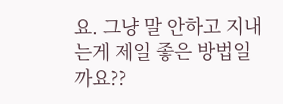요. 그냥 말 안하고 지내는게 제일 좋은 방법일까요??